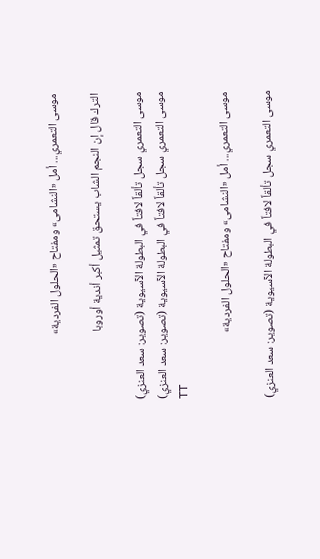موسى التعمري... أمل «النشامى» ومفتاح «الحلول الفردية»

الترك قال إن النجم الشاب يستحق تمثيل أكبر أندية أوروبا

موسى التعمري سجل تألقاً لافتاً في البطولة الآسيوية (تصوير: سعد العنزي)
موسى التعمري سجل تألقاً لافتاً في البطولة الآسيوية (تصوير: سعد العنزي)
TT

موسى التعمري... أمل «النشامى» ومفتاح «الحلول الفردية»

موسى التعمري سجل تألقاً لافتاً في البطولة الآسيوية (تصوير: سعد العنزي)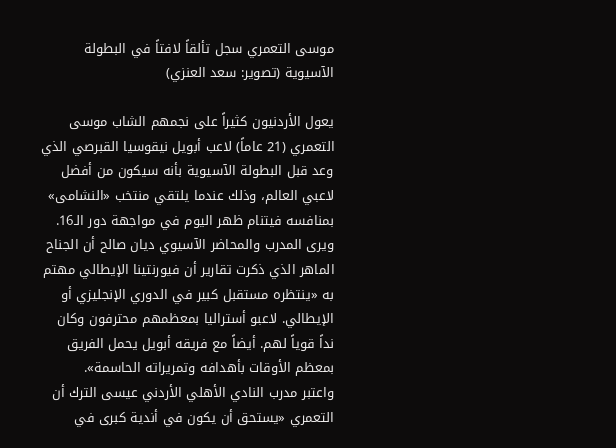موسى التعمري سجل تألقاً لافتاً في البطولة الآسيوية (تصوير: سعد العنزي)

يعول الأردنيون كثيراً على نجمهم الشاب موسى التعمري (21 عاماً) لاعب أبويل نيقوسيا القبرصي الذي وعد قبل البطولة الآسيوية بأنه سيكون من أفضل لاعبي العالم، وذلك عندما يلتقي منتخب «النشامى» بمنافسه فيتنام ظهر اليوم في مواجهة دور الـ16.
ويرى المدرب والمحاضر الآسيوي ديان صالح أن الجناح الماهر الذي ذكرت تقارير أن فيورنتينا الإيطالي مهتم به «ينتظره مستقبل كبير في الدوري الإنجليزي أو الإيطالي. لاعبو أستراليا بمعظمهم محترفون وكان نداً قوياً لهم. أيضاً مع فريقه أبويل يحمل الفريق بمعظم الأوقات بأهدافه وتمريراته الحاسمة».
واعتبر مدرب النادي الأهلي الأردني عيسى الترك أن التعمري «يستحق أن يكون في أندية كبرى في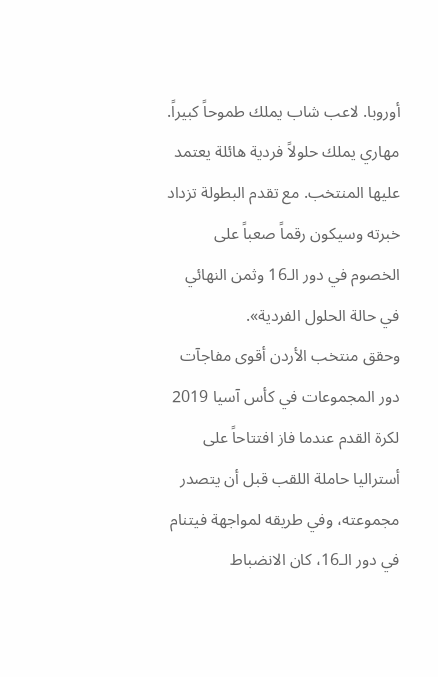أوروبا. لاعب شاب يملك طموحاً كبيراً. مهاري يملك حلولاً فردية هائلة يعتمد عليها المنتخب. مع تقدم البطولة تزداد خبرته وسيكون رقماً صعباً على الخصوم في دور الـ16 وثمن النهائي في حالة الحلول الفردية».
وحقق منتخب الأردن أقوى مفاجآت دور المجموعات في كأس آسيا 2019 لكرة القدم عندما فاز افتتاحاً على أستراليا حاملة اللقب قبل أن يتصدر مجموعته، وفي طريقه لمواجهة فيتنام في دور الـ16، كان الانضباط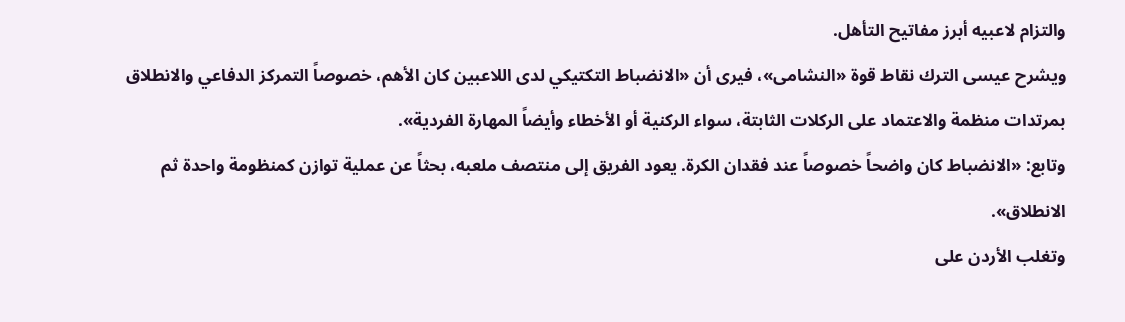والتزام لاعبيه أبرز مفاتيح التأهل.
ويشرح عيسى الترك نقاط قوة «النشامى»، فيرى أن «الانضباط التكتيكي لدى اللاعبين كان الأهم، خصوصاً التمركز الدفاعي والانطلاق بمرتدات منظمة والاعتماد على الركلات الثابتة، سواء الركنية أو الأخطاء وأيضاً المهارة الفردية».
وتابع: «الانضباط كان واضحاً خصوصاً عند فقدان الكرة. يعود الفريق إلى منتصف ملعبه، بحثاً عن عملية توازن كمنظومة واحدة ثم الانطلاق».
وتغلب الأردن على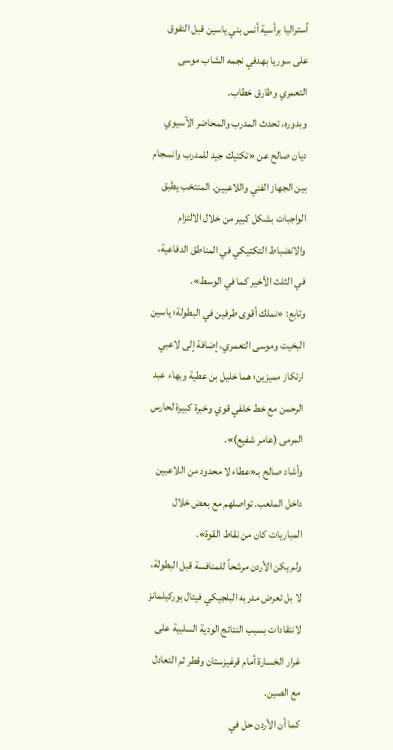أستراليا برأسية أنس بني ياسين قبل التفوق على سوريا بهدفي نجمه الشاب موسى التعمري وطارق خطاب.
وبدوره، تحدث المدرب والمحاضر الآسيوي ديان صالح عن «تكتيك جيد للمدرب وانسجام بين الجهاز الفني واللاعبين. المنتخب يطبق الواجبات بشكل كبير من خلال الالتزام والانضباط التكتيكي في المناطق الدفاعية، في الثلث الأخير كما في الوسط».
وتابع: «نملك أقوى طرفين في البطولة؛ ياسين البخيت وموسى التعمري، إضافة إلى لاعبي ارتكاز مميزين؛ هما خليل بن عطية وبهاء عبد الرحمن مع خط خلفي قوي وخبرة كبيرة لحارس المرمى (عامر شفيع)».
وأشاد صالح بـ«عطاء لا محدود من اللاعبين داخل الملعب. تواصلهم مع بعض خلال المباريات كان من نقاط القوة».
ولم يكن الأردن مرشحاً للمنافسة قبل البطولة، لا بل تعرض مدربه البلجيكي فيتال بوركيلمانز لانتقادات بسبب النتائج الودية السلبية على غرار الخسارة أمام قرغيزستان وقطر ثم التعادل مع الصين.
كما أن الأردن حل في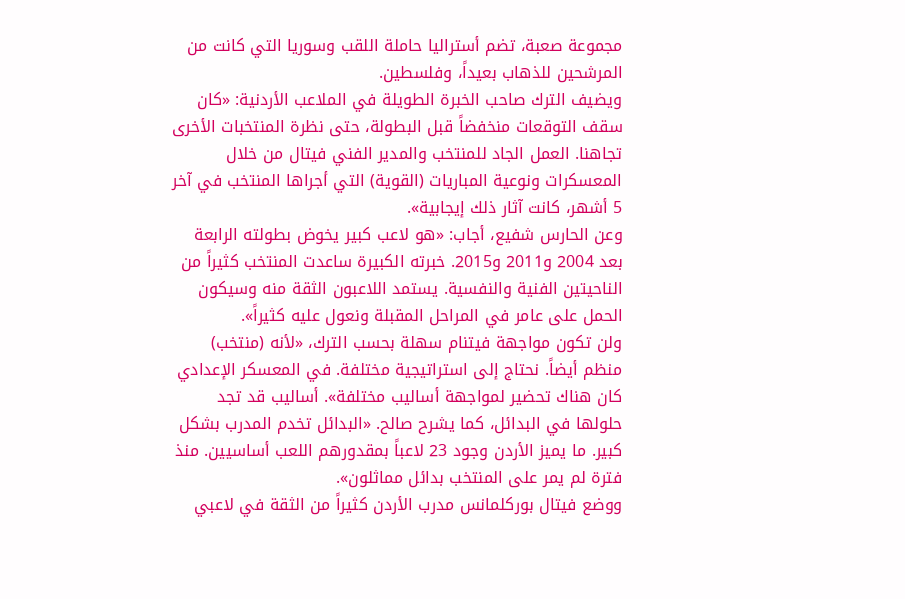مجموعة صعبة، تضم أستراليا حاملة اللقب وسوريا التي كانت من المرشحين للذهاب بعيداً، وفلسطين.
ويضيف الترك صاحب الخبرة الطويلة في الملاعب الأردنية: «كان سقف التوقعات منخفضاً قبل البطولة، حتى نظرة المنتخبات الأخرى تجاهنا. العمل الجاد للمنتخب والمدير الفني فيتال من خلال المعسكرات ونوعية المباريات (القوية) التي أجراها المنتخب في آخر 5 أشهر، كانت آثار ذلك إيجابية».
وعن الحارس شفيع، أجاب: «هو لاعب كبير يخوض بطولته الرابعة بعد 2004 و2011 و2015. خبرته الكبيرة ساعدت المنتخب كثيراً من الناحيتين الفنية والنفسية. يستمد اللاعبون الثقة منه وسيكون الحمل على عامر في المراحل المقبلة ونعول عليه كثيراً».
ولن تكون مواجهة فيتنام سهلة بحسب الترك، «لأنه (منتخب) منظم أيضاً. نحتاج إلى استراتيجية مختلفة. في المعسكر الإعدادي كان هناك تحضير لمواجهة أساليب مختلفة». أساليب قد تجد حلولها في البدائل، كما يشرح صالح. «البدائل تخدم المدرب بشكل كبير. ما يميز الأردن وجود 23 لاعباً بمقدورهم اللعب أساسيين. منذ فترة لم يمر على المنتخب بدائل مماثلون».
ووضع فيتال بوركلمانس مدرب الأردن كثيراً من الثقة في لاعبي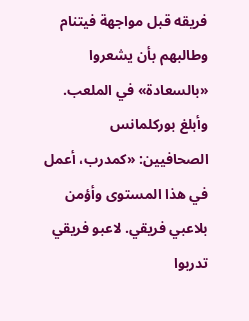فريقه قبل مواجهة فيتنام وطالبهم بأن يشعروا «بالسعادة» في الملعب.
وأبلغ بوركلمانس الصحافيين: «كمدرب، أعمل في هذا المستوى وأؤمن بلاعبي فريقي. لاعبو فريقي تدربوا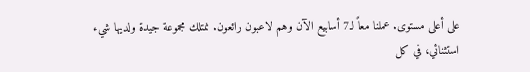على أعلى مستوى. عملنا معاً لـ7 أسابيع الآن وهم لاعبون رائعون. نمتلك مجموعة جيدة ولديها شيء استثنائي، في كل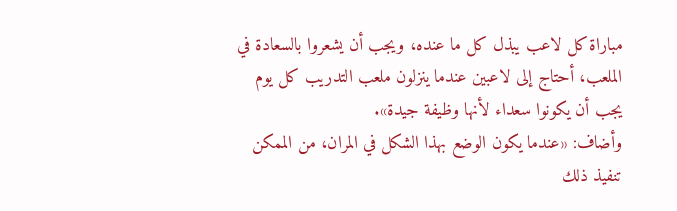مباراة كل لاعب يبذل كل ما عنده، ويجب أن يشعروا بالسعادة في الملعب، أحتاج إلى لاعبين عندما ينزلون ملعب التدريب كل يوم يجب أن يكونوا سعداء لأنها وظيفة جيدة».
وأضاف: «عندما يكون الوضع بهذا الشكل في المران، من الممكن تنفيذ ذلك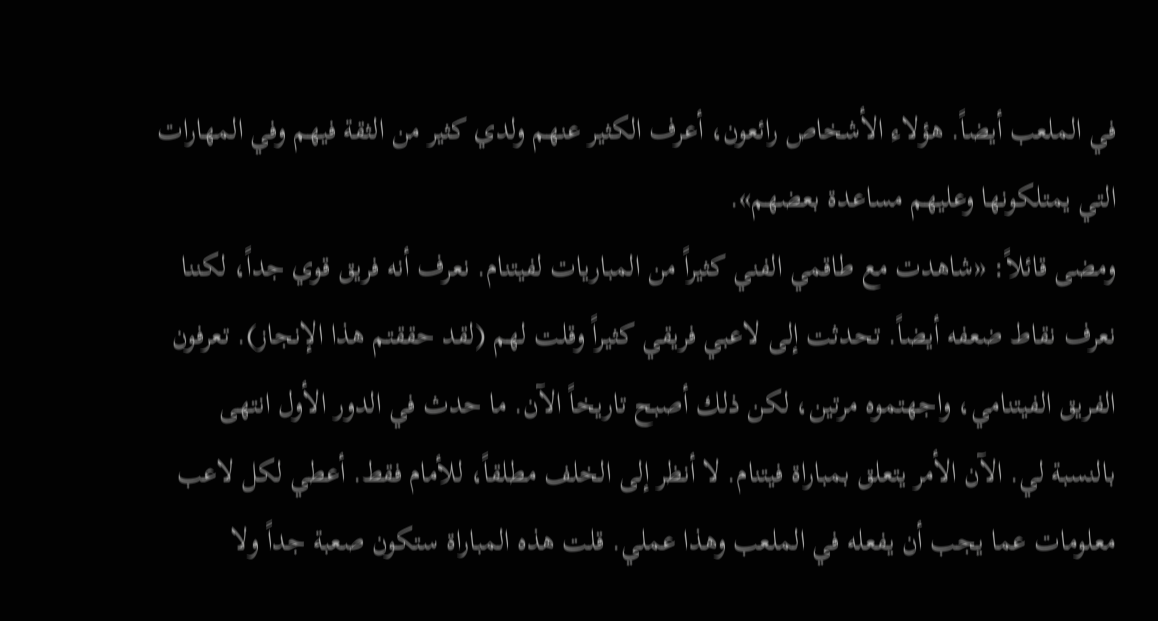في الملعب أيضاً. هؤلاء الأشخاص رائعون، أعرف الكثير عنهم ولدي كثير من الثقة فيهم وفي المهارات التي يمتلكونها وعليهم مساعدة بعضهم».
ومضى قائلاً: «شاهدت مع طاقمي الفني كثيراً من المباريات لفيتنام. نعرف أنه فريق قوي جداً، لكننا نعرف نقاط ضعفه أيضاً. تحدثت إلى لاعبي فريقي كثيراً وقلت لهم (لقد حققتم هذا الإنجاز). تعرفون الفريق الفيتنامي، واجهتموه مرتين، لكن ذلك أصبح تاريخاً الآن. ما حدث في الدور الأول انتهى بالنسبة لي. الآن الأمر يتعلق بمباراة فيتنام. لا أنظر إلى الخلف مطلقاً، للأمام فقط. أعطي لكل لاعب معلومات عما يجب أن يفعله في الملعب وهذا عملي. قلت هذه المباراة ستكون صعبة جداً ولا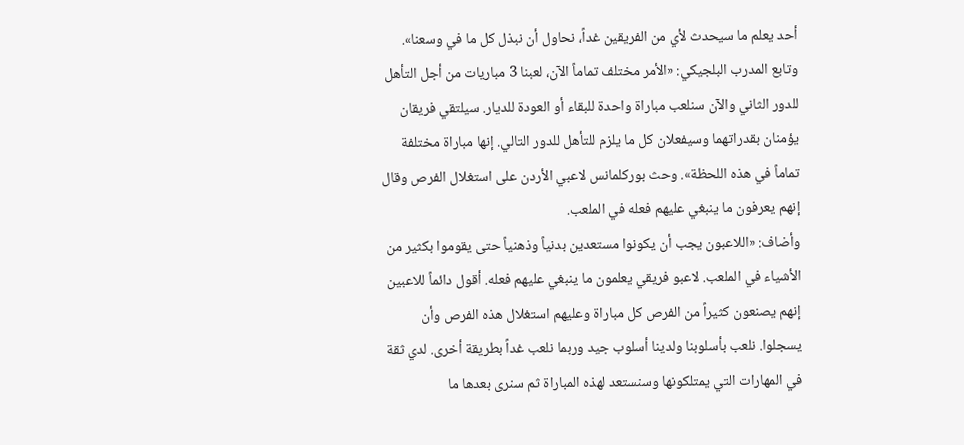أحد يعلم ما سيحدث لأي من الفريقين غداً، نحاول أن نبذل كل ما في وسعنا».
وتابع المدرب البلجيكي: «الأمر مختلف تماماً الآن، لعبنا 3 مباريات من أجل التأهل للدور الثاني والآن سنلعب مباراة واحدة للبقاء أو العودة للديار. سيلتقي فريقان يؤمنان بقدراتهما وسيفعلان كل ما يلزم للتأهل للدور التالي. إنها مباراة مختلفة تماماً في هذه اللحظة». وحث بوركلمانس لاعبي الأردن على استغلال الفرص وقال إنهم يعرفون ما ينبغي عليهم فعله في الملعب.
وأضاف: «اللاعبون يجب أن يكونوا مستعدين بدنياً وذهنياً حتى يقوموا بكثير من الأشياء في الملعب. لاعبو فريقي يعلمون ما ينبغي عليهم فعله. أقول دائماً للاعبين إنهم يصنعون كثيراً من الفرص كل مباراة وعليهم استغلال هذه الفرص وأن يسجلوا. نلعب بأسلوبنا ولدينا أسلوب جيد وربما نلعب غداً بطريقة أخرى. لدي ثقة في المهارات التي يمتلكونها وسنستعد لهذه المباراة ثم سنرى بعدها ما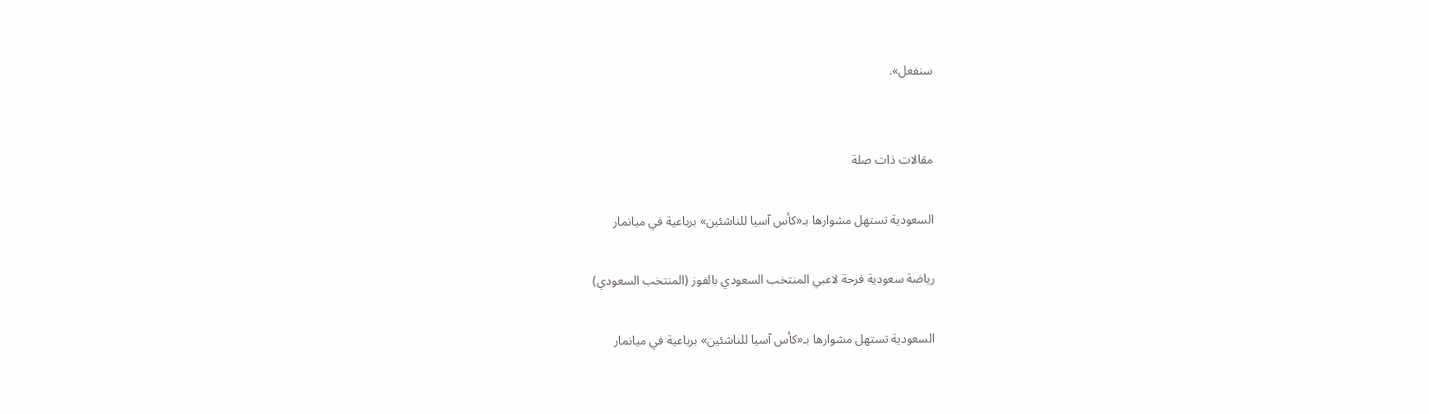سنفعل».


مقالات ذات صلة

السعودية تستهل مشوارها بـ«كأس آسيا للناشئين» برباعية في ميانمار

رياضة سعودية فرحة لاعبي المنتخب السعودي بالفوز (المنتخب السعودي)

السعودية تستهل مشوارها بـ«كأس آسيا للناشئين» برباعية في ميانمار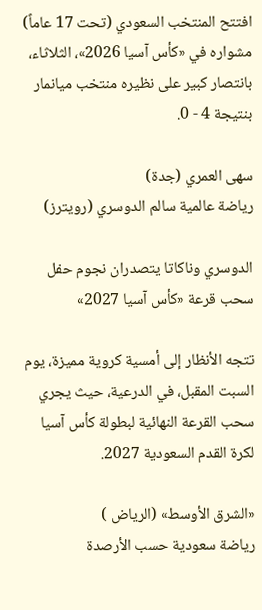افتتح المنتخب السعودي (تحت 17 عاماً) مشواره في «كأس آسيا 2026»، الثلاثاء، بانتصار كبير على نظيره منتخب ميانمار بنتيجة 4 - 0.

سهى العمري (جدة)
رياضة عالمية سالم الدوسري (رويترز)

الدوسري وناكاتا يتصدران نجوم حفل سحب قرعة «كأس آسيا 2027»

تتجه الأنظار إلى أمسية كروية مميزة، يوم السبت المقبل، في الدرعية، حيث يجري سحب القرعة النهائية لبطولة كأس آسيا لكرة القدم السعودية 2027.

«الشرق الأوسط» (الرياض )
رياضة سعودية حسب الأرصدة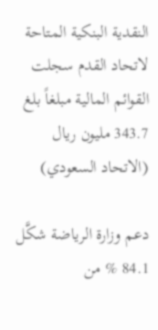النقدية البنكية المتاحة لاتحاد القدم سجلت القوائم المالية مبلغاً بلغ 343.7 مليون ريال (الاتحاد السعودي)

دعم وزارة الرياضة شكَّل 84.1 % من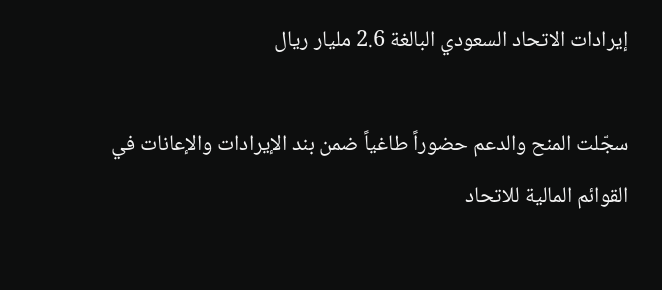إيرادات الاتحاد السعودي البالغة 2.6 مليار ريال

سجّلت المنح والدعم حضوراً طاغياً ضمن بند الإيرادات والإعانات في القوائم المالية للاتحاد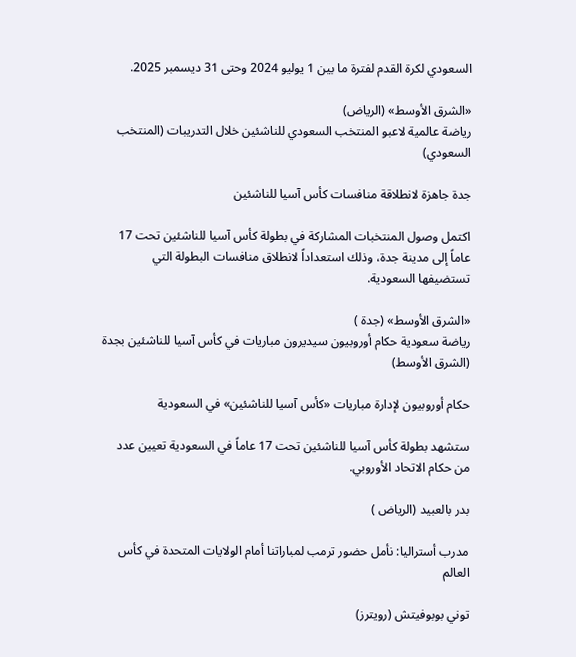السعودي لكرة القدم لفترة ما بين 1 يوليو 2024 وحتى 31 ديسمبر 2025.

«الشرق الأوسط» (الرياض)
رياضة عالمية لاعبو المنتخب السعودي للناشئين خلال التدريبات (المنتخب السعودي)

جدة جاهزة لانطلاقة منافسات كأس آسيا للناشئين

اكتمل وصول المنتخبات المشاركة في بطولة كأس آسيا للناشئين تحت 17 عاماً إلى مدينة جدة، وذلك استعداداً لانطلاق منافسات البطولة التي تستضيفها السعودية.

«الشرق الأوسط» (جدة )
رياضة سعودية حكام أوروبيون سيديرون مباريات في كأس آسيا للناشئين بجدة (الشرق الأوسط)

حكام أوروبيون لإدارة مباريات «كأس آسيا للناشئين» في السعودية

ستشهد بطولة كأس آسيا للناشئين تحت 17 عاماً في السعودية تعيين عدد من حكام الاتحاد الأوروبي.

بدر بالعبيد (الرياض )

مدرب أستراليا: نأمل حضور ترمب لمباراتنا أمام الولايات المتحدة في كأس العالم

توني بوبوفيتش (رويترز)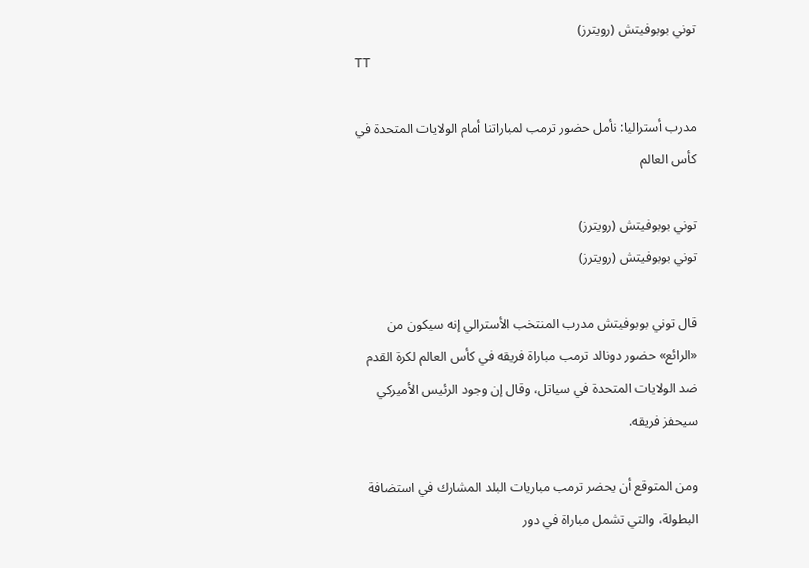توني بوبوفيتش (رويترز)
TT

مدرب أستراليا: نأمل حضور ترمب لمباراتنا أمام الولايات المتحدة في كأس العالم

توني بوبوفيتش (رويترز)
توني بوبوفيتش (رويترز)

قال توني بوبوفيتش مدرب المنتخب الأسترالي إنه سيكون من «الرائع» حضور دونالد ترمب مباراة فريقه في كأس العالم لكرة القدم ضد الولايات المتحدة في سياتل، وقال إن وجود الرئيس الأميركي سيحفز فريقه.

ومن المتوقع أن يحضر ترمب مباريات البلد المشارك في استضافة البطولة، والتي تشمل مباراة في دور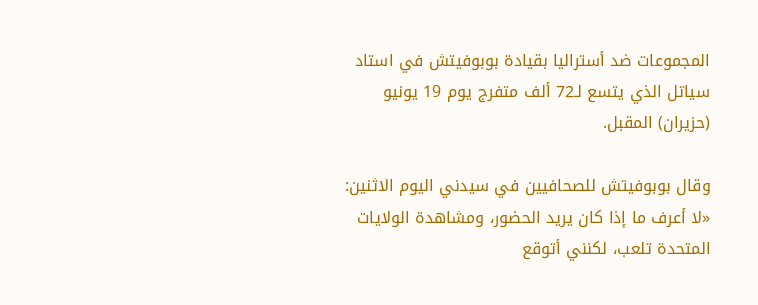المجموعات ضد أستراليا بقيادة بوبوفيتش في استاد سياتل الذي يتسع لـ72 ألف متفرج يوم 19 يونيو (حزيران) المقبل.

وقال بوبوفيتش للصحافيين في سيدني اليوم الاثنين: «لا أعرف ما إذا كان يريد الحضور، ومشاهدة الولايات المتحدة تلعب، لكنني أتوقع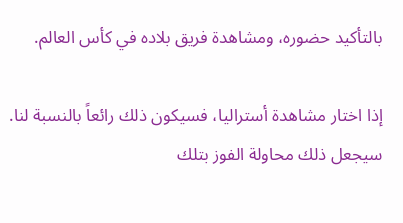بالتأكيد حضوره، ومشاهدة فريق بلاده في كأس العالم.

إذا اختار مشاهدة أستراليا، فسيكون ذلك رائعاً بالنسبة لنا. سيجعل ذلك محاولة الفوز بتلك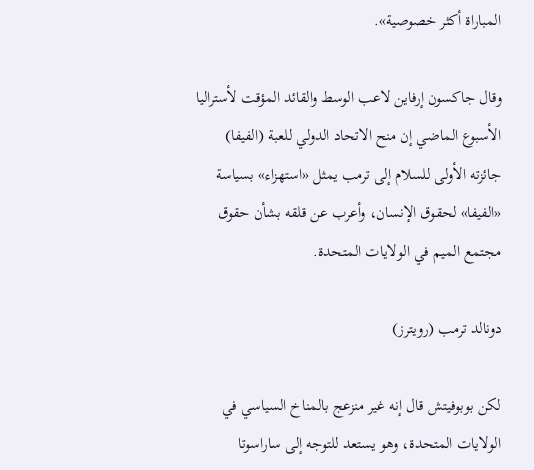المباراة أكثر خصوصية».

وقال جاكسون إرفاين لاعب الوسط والقائد المؤقت لأستراليا الأسبوع الماضي إن منح الاتحاد الدولي للعبة (الفيفا) جائزته الأولى للسلام إلى ترمب يمثل «استهزاء» بسياسة «الفيفا» لحقوق الإنسان، وأعرب عن قلقه بشأن حقوق مجتمع الميم في الولايات المتحدة.

دونالد ترمب (رويترز)

لكن بوبوفيتش قال إنه غير منزعج بالمناخ السياسي في الولايات المتحدة، وهو يستعد للتوجه إلى ساراسوتا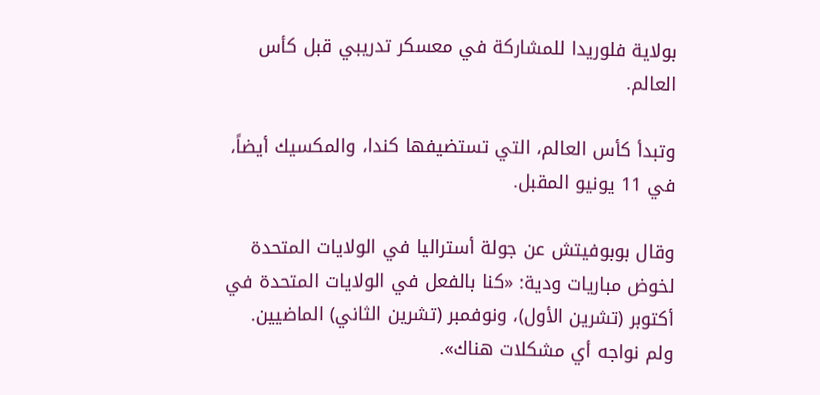بولاية فلوريدا للمشاركة في معسكر تدريبي قبل كأس العالم.

وتبدأ كأس العالم، التي تستضيفها كندا، والمكسيك أيضاً، في 11 يونيو المقبل.

وقال بوبوفيتش عن جولة أستراليا في الولايات المتحدة لخوض مباريات ودية: «كنا بالفعل في الولايات المتحدة في أكتوبر (تشرين الأول)، ونوفمبر (تشرين الثاني) الماضيين. ولم نواجه أي مشكلات هناك».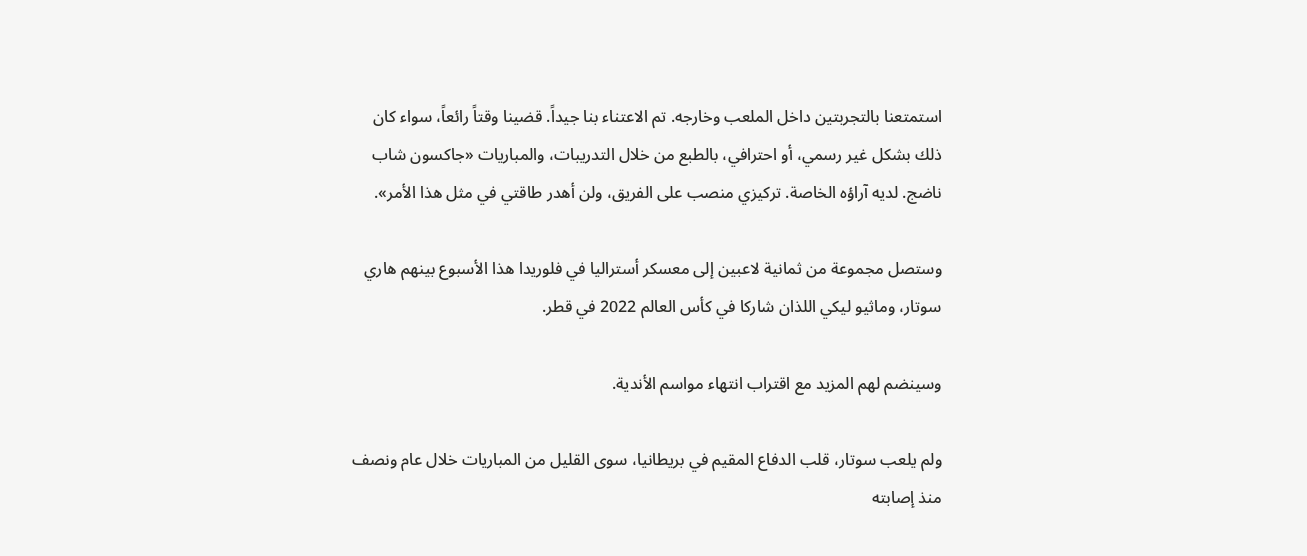استمتعنا بالتجربتين داخل الملعب وخارجه. تم الاعتناء بنا جيداً. قضينا وقتاً رائعاً، سواء كان ذلك بشكل غير رسمي، أو احترافي، بالطبع من خلال التدريبات، والمباريات «جاكسون شاب ناضج. لديه آراؤه الخاصة. تركيزي منصب على الفريق، ولن أهدر طاقتي في مثل هذا الأمر».

وستصل مجموعة من ثمانية لاعبين إلى معسكر أستراليا في فلوريدا هذا الأسبوع بينهم هاري سوتار، وماثيو ليكي اللذان شاركا في كأس العالم 2022 في قطر.

وسينضم لهم المزيد مع اقتراب انتهاء مواسم الأندية.

ولم يلعب سوتار، قلب الدفاع المقيم في بريطانيا، سوى القليل من المباريات خلال عام ونصف منذ إصابته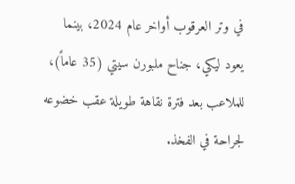في وتر العرقوب أواخر عام 2024، بينما يعود ليكي، جناح ملبورن سيتي (35 عاماً)، للملاعب بعد فترة نقاهة طويلة عقب خضوعه لجراحة في الفخذ.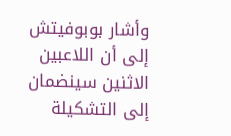وأشار بوبوفيتش إلى أن اللاعبين الاثنين سينضمان إلى التشكيلة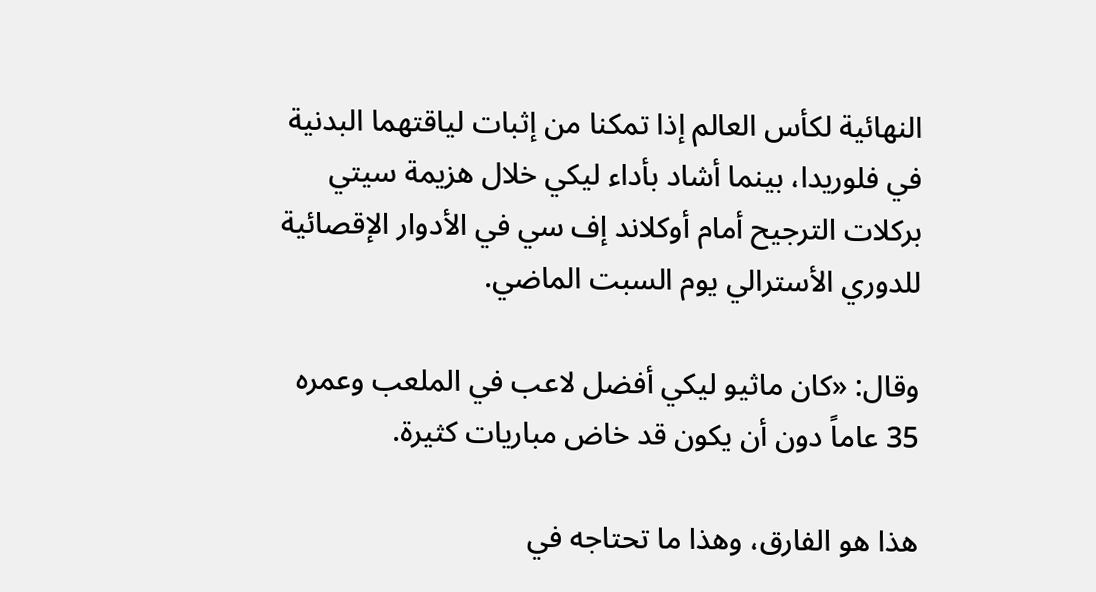النهائية لكأس العالم إذا تمكنا من إثبات لياقتهما البدنية في فلوريدا، بينما أشاد بأداء ليكي خلال هزيمة سيتي بركلات الترجيح أمام أوكلاند إف سي في الأدوار الإقصائية للدوري الأسترالي يوم السبت الماضي.

وقال: «كان ماثيو ليكي أفضل لاعب في الملعب وعمره 35 عاماً دون أن يكون قد خاض مباريات كثيرة.

هذا هو الفارق، وهذا ما تحتاجه في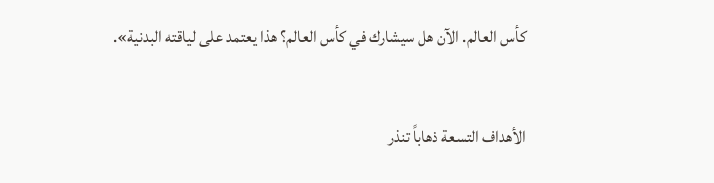كأس العالم. الآن هل سيشارك في كأس العالم؟ هذا يعتمد على لياقته البدنية».


الأهداف التسعة ذهاباً تنذر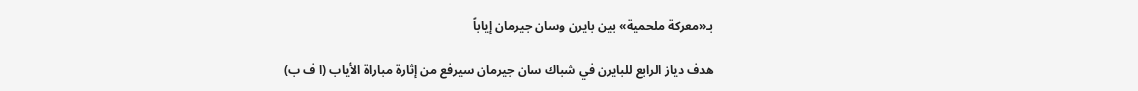بـ«معركة ملحمية» بين بايرن وسان جيرمان إياباً

هدف دياز الرابع للبايرن في شباك سان جيرمان سيرفع من إثارة مباراة الأياب (ا ف ب)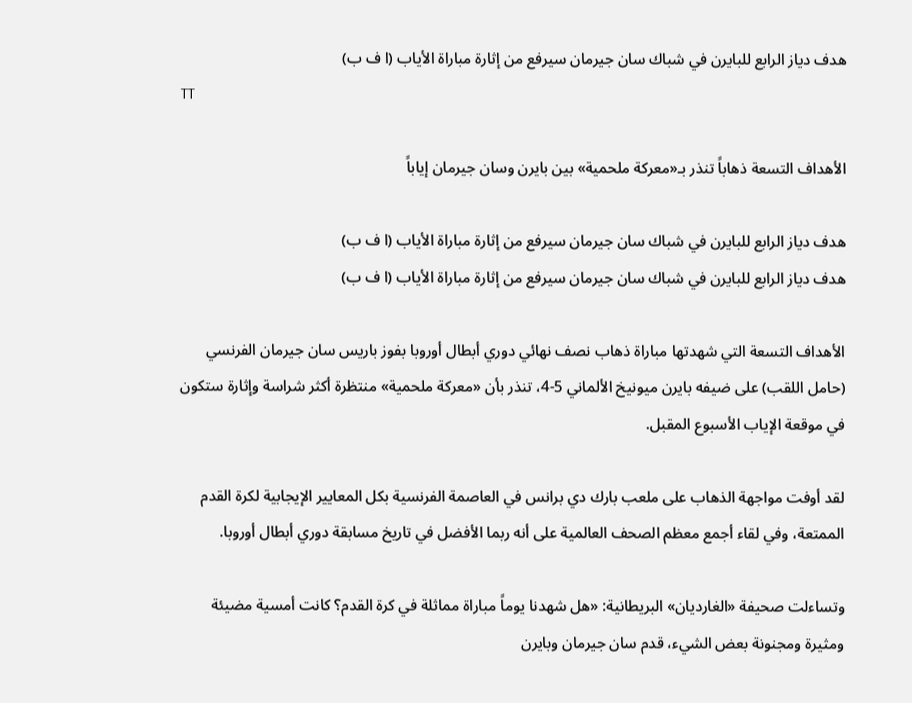هدف دياز الرابع للبايرن في شباك سان جيرمان سيرفع من إثارة مباراة الأياب (ا ف ب)
TT

الأهداف التسعة ذهاباً تنذر بـ«معركة ملحمية» بين بايرن وسان جيرمان إياباً

هدف دياز الرابع للبايرن في شباك سان جيرمان سيرفع من إثارة مباراة الأياب (ا ف ب)
هدف دياز الرابع للبايرن في شباك سان جيرمان سيرفع من إثارة مباراة الأياب (ا ف ب)

الأهداف التسعة التي شهدتها مباراة ذهاب نصف نهائي دوري أبطال أوروبا بفوز باريس سان جيرمان الفرنسي (حامل اللقب) على ضيفه بايرن ميونيخ الألماني 5-4، تنذر بأن «معركة ملحمية» منتظرة أكثر شراسة وإثارة ستكون في موقعة الإياب الأسبوع المقبل.

لقد أوفت مواجهة الذهاب على ملعب بارك دي برانس في العاصمة الفرنسية بكل المعايير الإيجابية لكرة القدم الممتعة، وفي لقاء أجمع معظم الصحف العالمية على أنه ربما الأفضل في تاريخ مسابقة دوري أبطال أوروبا.

وتساءلت صحيفة «الغارديان» البريطانية: «هل شهدنا يوماً مباراة مماثلة في كرة القدم؟ كانت أمسية مضيئة ومثيرة ومجنونة بعض الشيء، قدم سان جيرمان وبايرن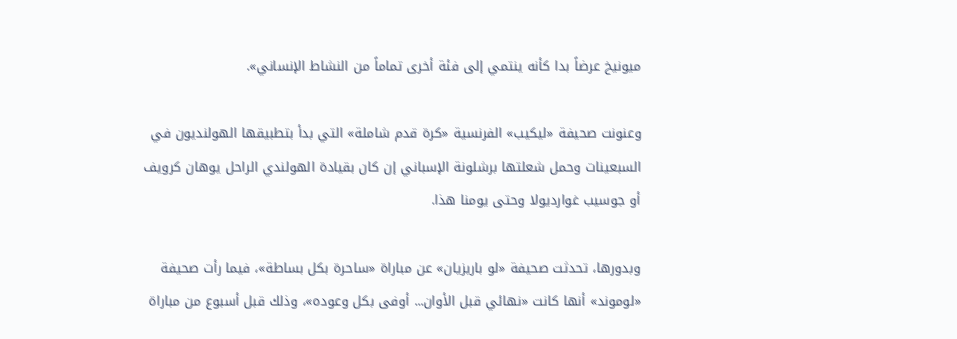ميونيخ عرضاً بدا كأنه ينتمي إلى فئة أخرى تماماً من النشاط الإنساني».

وعنونت صحيفة «ليكيب» الفرنسية «كرة قدم شاملة» التي بدأ بتطبيقها الهولنديون في السبعينات وحمل شعلتها برشلونة الإسباني إن كان بقيادة الهولندي الراحل يوهان كرويف أو جوسيب غوارديولا وحتى يومنا هذا.

وبدورها، تحدثت صحيفة «لو باريزيان» عن مباراة «ساحرة بكل بساطة»، فيما رأت صحيفة «لوموند» أنها كانت «نهائي قبل الأوان... أوفى بكل وعوده»، وذلك قبل أسبوع من مباراة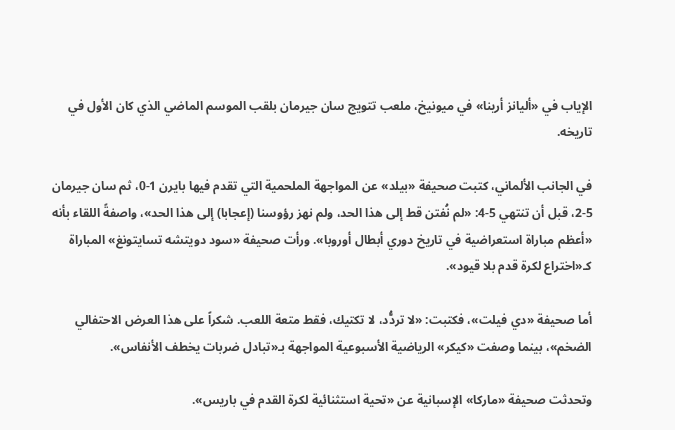الإياب في «أليانز أرينا» في ميونيخ، ملعب تتويج سان جيرمان بلقب الموسم الماضي الذي كان الأول في تاريخه.

في الجانب الألماني، كتبت صحيفة «بيلد» عن المواجهة الملحمية التي تقدم فيها بايرن 1-0، ثم سان جيرمان 5-2، قبل أن تنتهي 5-4: «لم نُفتن قط إلى هذا الحد، ولم نهز رؤوسنا (إعجابا) إلى هذا الحد»، واصفةً اللقاء بأنه «أعظم مباراة استعراضية في تاريخ دوري أبطال أوروبا». ورأت صحيفة «سود دويتشه تسايتونغ» المباراة كـ«اختراع لكرة قدم بلا قيود».

أما صحيفة «دي فيلت»، فكتبت: «لا تردُّد، لا تكتيك، فقط متعة اللعب. شكراً على هذا العرض الاحتفالي الضخم»، بينما وصفت «كيكر» الرياضية الأسبوعية المواجهة بـ«تبادل ضربات يخطف الأنفاس».

وتحدثت صحيفة «ماركا» الإسبانية عن «تحية استثنائية لكرة القدم في باريس».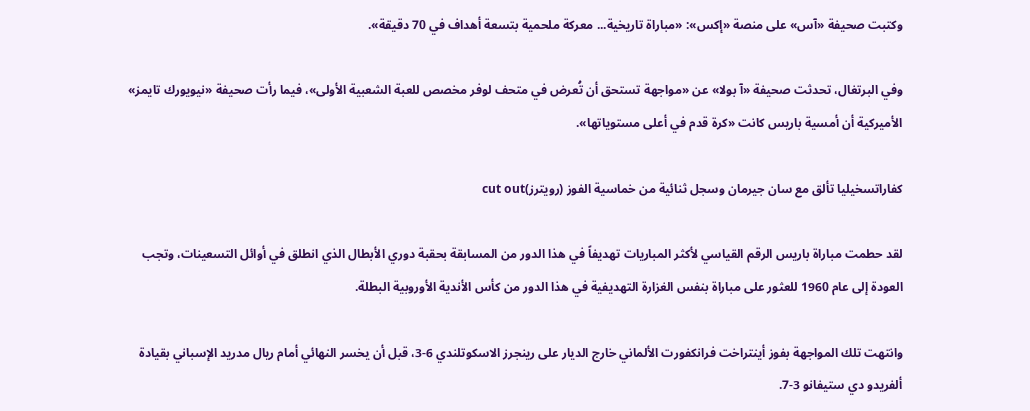وكتبت صحيفة «آس» على منصة «إكس»: «مباراة تاريخية... معركة ملحمية بتسعة أهداف في 70 دقيقة».

وفي البرتغال، تحدثت صحيفة «آ بولا» عن «مواجهة تستحق أن تُعرض في متحف لوفر مخصص للعبة الشعبية الأولى»، فيما رأت صحيفة «نيويورك تايمز» الأميركية أن أمسية باريس كانت «كرة قدم في أعلى مستوياتها».

كفاراتسخيليا تألق مع سان جيرمان وسجل ثنائية من خماسية الفوز (رويترز)cut out

لقد حطمت مباراة باريس الرقم القياسي لأكثر المباريات تهديفاً في هذا الدور من المسابقة بحقبة دوري الأبطال الذي انطلق في أوائل التسعينات، وتجب العودة إلى عام 1960 للعثور على مباراة بنفس الغزارة التهديفية في هذا الدور من كأس الأندية الأوروبية البطلة.

وانتهت تلك المواجهة بفوز أينتراخت فرانكفورت الألماني خارج الديار على رينجرز الاسكوتلندي 6-3، قبل أن يخسر النهائي أمام ريال مدريد الإسباني بقيادة ألفريدو دي ستيفانو 3-7.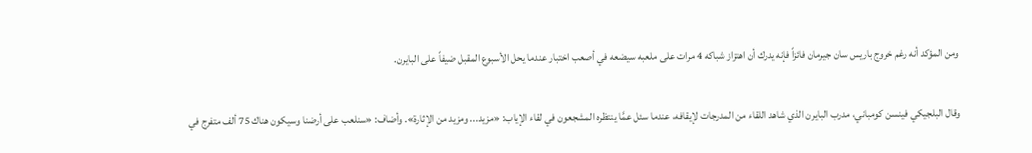ومن المؤكد أنه رغم خروج باريس سان جيرمان فائزاً فإنه يدرك أن اهتزاز شباكه 4 مرات على ملعبه سيضعه في أصعب اختبار عندما يحل الأسبوع المقبل ضيفاً على البايرن.

وقال البلجيكي فينسن كومباني، مدرب البايرن الذي شاهد اللقاء من المدرجات لإيقافه، عندما سئل عمَّا ينتظره المشجعون في لقاء الإياب: «مزيد... ومزيد من الإثارة». وأضاف: «سنلعب على أرضنا وسيكون هناك 75 ألف متفرج في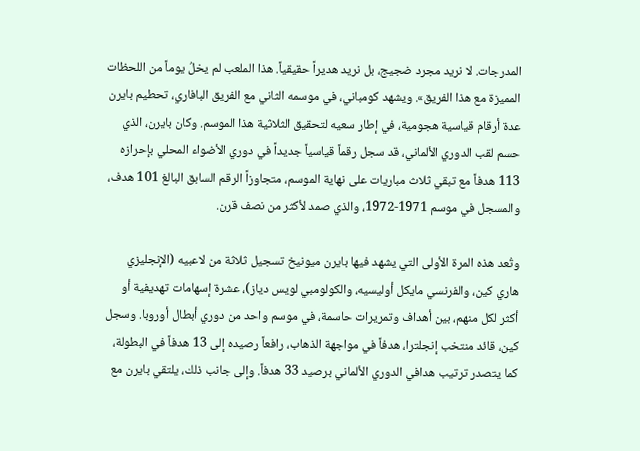المدرجات. لا نريد مجرد ضجيج، بل نريد هديراً حقيقياً. هذا الملعب لم يخلُ يوماً من اللحظات المميزة مع هذا الفريق». ويشهد كومباني، في موسمه الثاني مع الفريق البافاري، تحطيم بايرن عدة أرقام قياسية هجومية، في إطار سعيه لتحقيق الثلاثية هذا الموسم. وكان بايرن، الذي حسم لقب الدوري الألماني، قد سجل رقماً قياسياً جديداً في دوري الأضواء المحلي بإحرازه 113 هدفاً مع تبقي ثلاث مباريات على نهاية الموسم، متجاوزاً الرقم السابق البالغ 101 هدف، والمسجل في موسم 1971-1972، والذي صمد لأكثر من نصف قرن.

وتُعد هذه المرة الأولى التي يشهد فيها بايرن ميونيخ تسجيل ثلاثة من لاعبيه (الإنجليزي هاري كين، والفرنسي مايكل أوليسيه، والكولومبي لويس دياز)، عشرة إسهامات تهديفية أو أكثر لكل منهم، بين أهداف وتمريرات حاسمة، في موسم واحد من دوري أبطال أوروبا. وسجل كين، قائد منتخب إنجلترا، هدفاً في مواجهة الذهاب، رافعاً رصيده إلى 13 هدفاً في البطولة، كما يتصدر ترتيب هدافي الدوري الألماني برصيد 33 هدفاً. وإلى جانب ذلك، يلتقي بايرن مع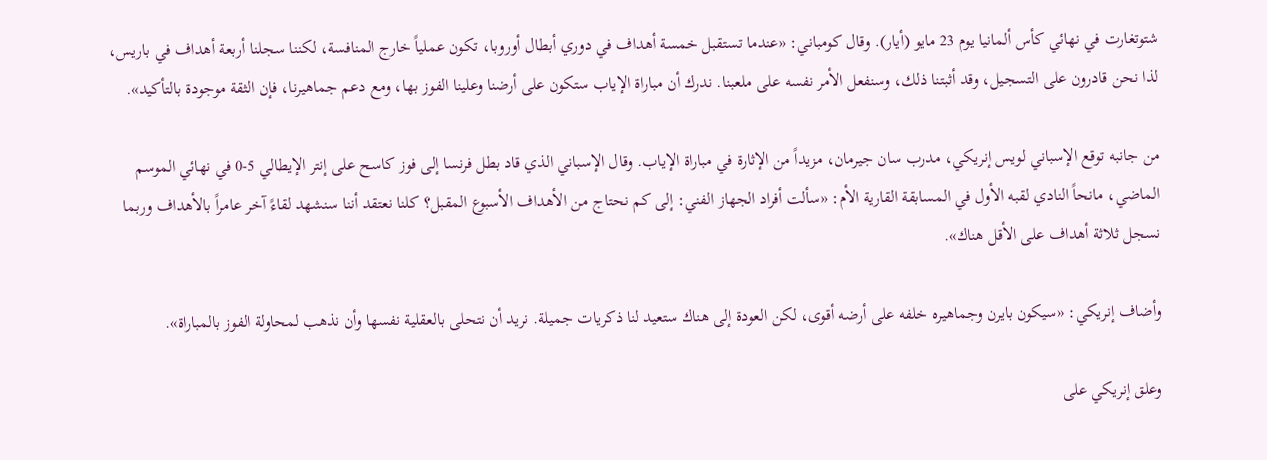شتوتغارت في نهائي كأس ألمانيا يوم 23 مايو (أيار). وقال كومباني: «عندما تستقبل خمسة أهداف في دوري أبطال أوروبا، تكون عملياً خارج المنافسة، لكننا سجلنا أربعة أهداف في باريس، لذا نحن قادرون على التسجيل، وقد أثبتنا ذلك، وسنفعل الأمر نفسه على ملعبنا. ندرك أن مباراة الإياب ستكون على أرضنا وعلينا الفوز بها، ومع دعم جماهيرنا، فإن الثقة موجودة بالتأكيد».

من جانبه توقع الإسباني لويس إنريكي، مدرب سان جيرمان، مزيداً من الإثارة في مباراة الإياب. وقال الإسباني الذي قاد بطل فرنسا إلى فوز كاسح على إنتر الإيطالي 5-0 في نهائي الموسم الماضي، مانحاً النادي لقبه الأول في المسابقة القارية الأم: «سألت أفراد الجهاز الفني: إلى كم نحتاج من الأهداف الأسبوع المقبل؟ كلنا نعتقد أننا سنشهد لقاءً آخر عامراً بالأهداف وربما نسجل ثلاثة أهداف على الأقل هناك».

وأضاف إنريكي: «سيكون بايرن وجماهيره خلفه على أرضه أقوى، لكن العودة إلى هناك ستعيد لنا ذكريات جميلة. نريد أن نتحلى بالعقلية نفسها وأن نذهب لمحاولة الفوز بالمباراة».

وعلق إنريكي على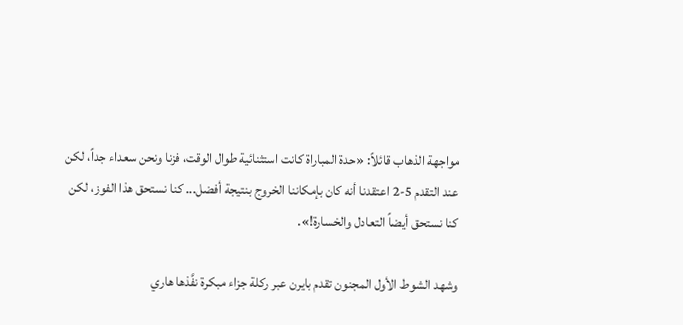مواجهة الذهاب قائلاً: «حدة المباراة كانت استثنائية طوال الوقت، فزنا ونحن سعداء جداً، لكن عند التقدم 5-2 اعتقدنا أنه كان بإمكاننا الخروج بنتيجة أفضل... كنا نستحق هذا الفوز، لكن كنا نستحق أيضاً التعادل والخسارة!».

وشهد الشوط الأول المجنون تقدم بايرن عبر ركلة جزاء مبكرة نفَّذها هاري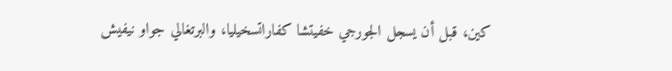كين، قبل أن يسجل الجورجي خفيتشا كفاراتسخيليا، والبرتغالي جواو نيفيش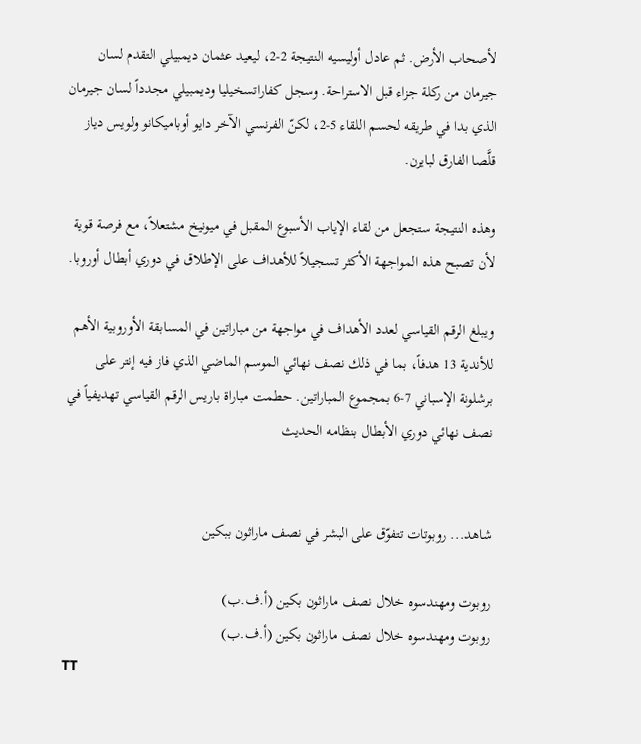لأصحاب الأرض. ثم عادل أوليسيه النتيجة 2-2، ليعيد عثمان ديمبيلي التقدم لسان جيرمان من ركلة جزاء قبل الاستراحة. وسجل كفاراتسخيليا وديمبيلي مجدداً لسان جيرمان الذي بدا في طريقه لحسم اللقاء 5-2، لكنّ الفرنسي الآخر دايو أوباميكانو ولويس دياز قلَّصا الفارق لبايرن.

وهذه النتيجة ستجعل من لقاء الإياب الأسبوع المقبل في ميونيخ مشتعلاً، مع فرصة قوية لأن تصبح هذه المواجهة الأكثر تسجيلاً للأهداف على الإطلاق في دوري أبطال أوروبا.

ويبلغ الرقم القياسي لعدد الأهداف في مواجهة من مباراتين في المسابقة الأوروبية الأهم للأندية 13 هدفاً، بما في ذلك نصف نهائي الموسم الماضي الذي فاز فيه إنتر على برشلونة الإسباني 7-6 بمجموع المباراتين. حطمت مباراة باريس الرقم القياسي تهديفياً في نصف نهائي دوري الأبطال بنظامه الحديث


شاهد... روبوتات تتفوّق على البشر في نصف ماراثون ببكين

روبوت ومهندسوه خلال نصف ماراثون بكين (أ.ف.ب)
روبوت ومهندسوه خلال نصف ماراثون بكين (أ.ف.ب)
TT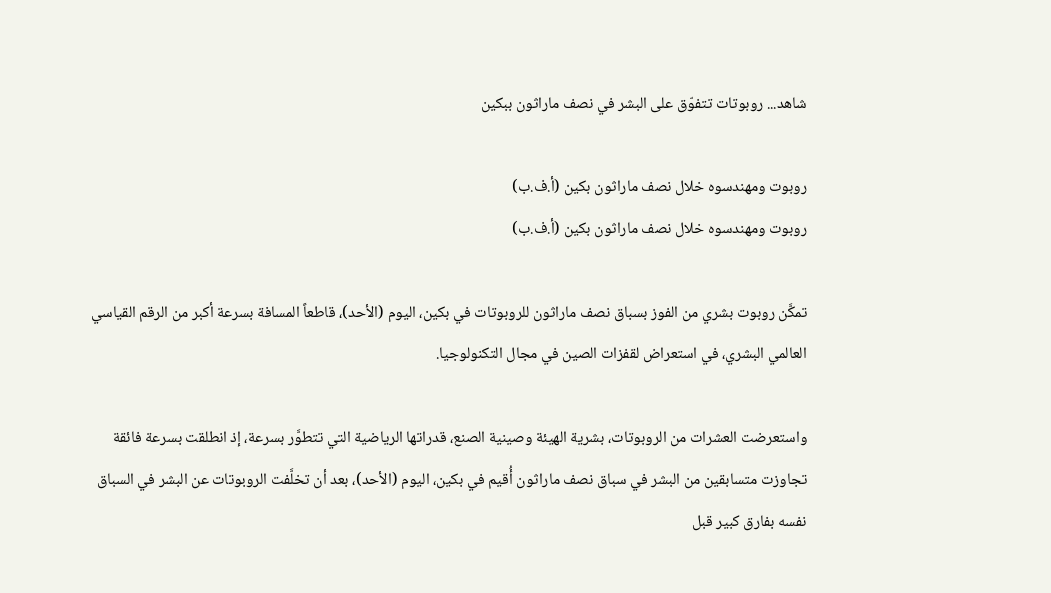شاهد... روبوتات تتفوّق على البشر في نصف ماراثون ببكين

روبوت ومهندسوه خلال نصف ماراثون بكين (أ.ف.ب)
روبوت ومهندسوه خلال نصف ماراثون بكين (أ.ف.ب)

تمكَّن روبوت بشري من الفوز بسباق نصف ماراثون للروبوتات في بكين، اليوم (الأحد)، قاطعاً المسافة بسرعة أكبر من الرقم القياسي العالمي البشري، في استعراض لقفزات الصين في مجال التكنولوجيا.

واستعرضت العشرات ‌من الروبوتات، بشرية الهيئة وصينية الصنع، قدراتها الرياضية التي تتطوَّر بسرعة، إذ انطلقت بسرعة فائقة تجاوزت متسابقين من البشر في سباق نصف ماراثون أُقيم في بكين، اليوم (الأحد)، بعد أن تخلَّفت الروبوتات عن البشر في السباق نفسه بفارق كبير قبل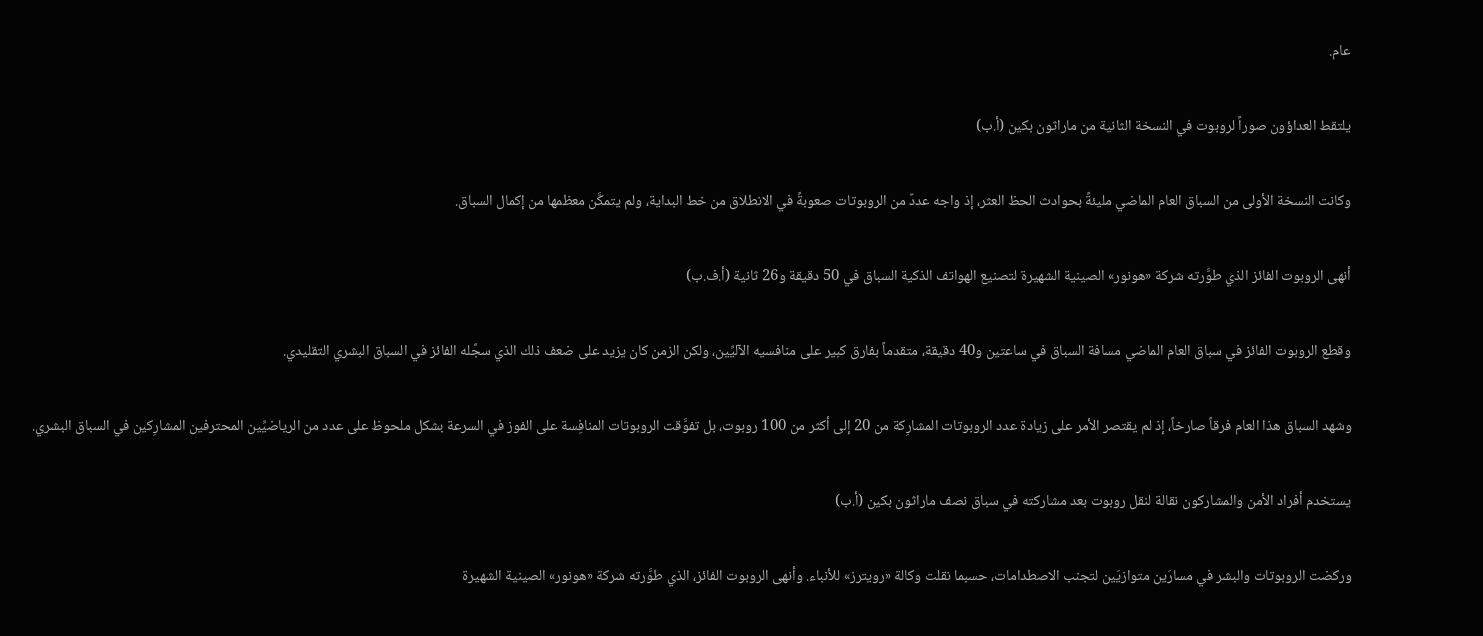عام.

يلتقط العداؤون صوراً لروبوت في النسخة الثانية من ماراثون بكين (أ.ب)

وكانت النسخة الأولى من السباق العام الماضي مليئةً بحوادث الحظ العثر، إذ واجه عددٌ من الروبوتات صعوبةً في الانطلاق من خط البداية، ولم يتمكَّن معظمها ‌من إكمال ‌السباق.

أنهى الروبوت الفائز الذي طوَّرته شركة «هونور» الصينية الشهيرة لتصنيع الهواتف الذكية السباق في 50 دقيقة و26 ثانية (أ.ف.ب)

وقطع الروبوت الفائز في سباق ‌العام الماضي مسافة السباق في ساعتين و40 دقيقة، متقدماً بفارق كبير على منافسيه الآليِّين، ولكن الزمن كان يزيد على ضعف ذلك الذي سجَّله الفائز في السباق البشري التقليدي.

وشهد السباق هذا العام فرقاً صارخاً، إذ لم يقتصر الأمر على زيادة عدد الروبوتات المشارِكة من 20 إلى أكثر من 100 روبوت، بل تفوَّقت الروبوتات ‌المنافِسة على الفوز ‌في السرعة بشكل ملحوظ على عدد من الرياضيِّين المحترفين المشارِكين ‌في السباق البشري.

يستخدم أفراد الأمن والمشاركون نقالة لنقل روبوت بعد مشاركته في سباق نصف ماراثون بكين (أ.ب)

وركضت الروبوتات والبشر في مسارَين ‌متوازيَين لتجنب الاصطدامات، حسبما نقلت وكالة «رويترز» للأنباء. وأنهى الروبوت الفائز، الذي طوَّرته شركة «هونور» الصينية الشهيرة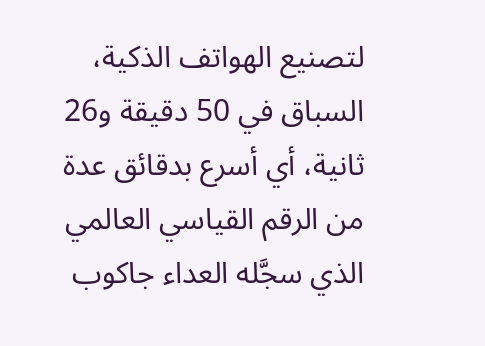لتصنيع الهواتف الذكية، السباق في 50 دقيقة و26 ثانية، أي أسرع بدقائق عدة من الرقم ‌القياسي العالمي الذي سجَّله العداء جاكوب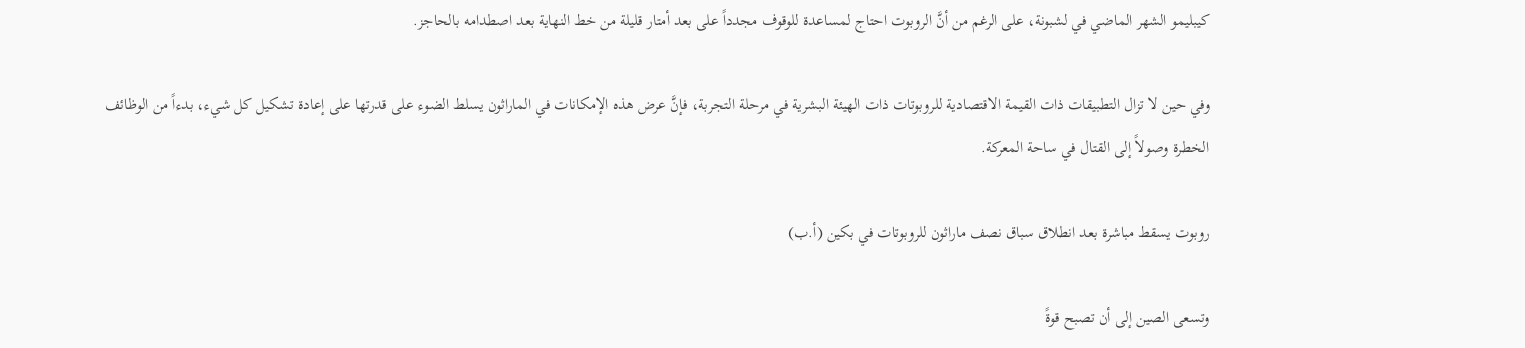كيبليمو الشهر الماضي في لشبونة، على الرغم من أنَّ الروبوت احتاج لمساعدة للوقوف مجدداً على بعد أمتار قليلة من خط النهاية بعد اصطدامه بالحاجز.

وفي حين لا تزال التطبيقات ذات القيمة الاقتصادية للروبوتات ذات الهيئة البشرية في مرحلة التجربة، فإنَّ عرض هذه الإمكانات في الماراثون يسلط الضوء على قدرتها على إعادة تشكيل كل شيء، بدءاً من الوظائف الخطرة وصولاً إلى القتال في ساحة المعركة.

روبوت يسقط مباشرة بعد انطلاق سباق نصف ماراثون للروبوتات في بكين (أ.ب)

وتسعى الصين إلى أن تصبح قوةً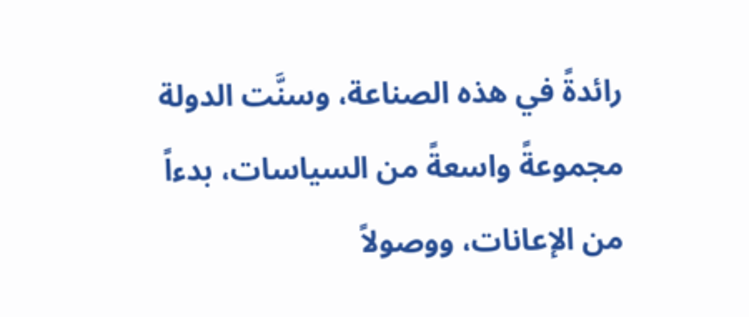رائدةً في هذه الصناعة، وسنَّت الدولة مجموعةً واسعةً من السياسات، بدءاً من الإعانات، ووصولاً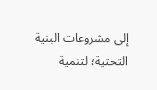إلى مشروعات البنية التحتية؛ لتنمية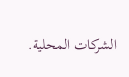الشركات المحلية.